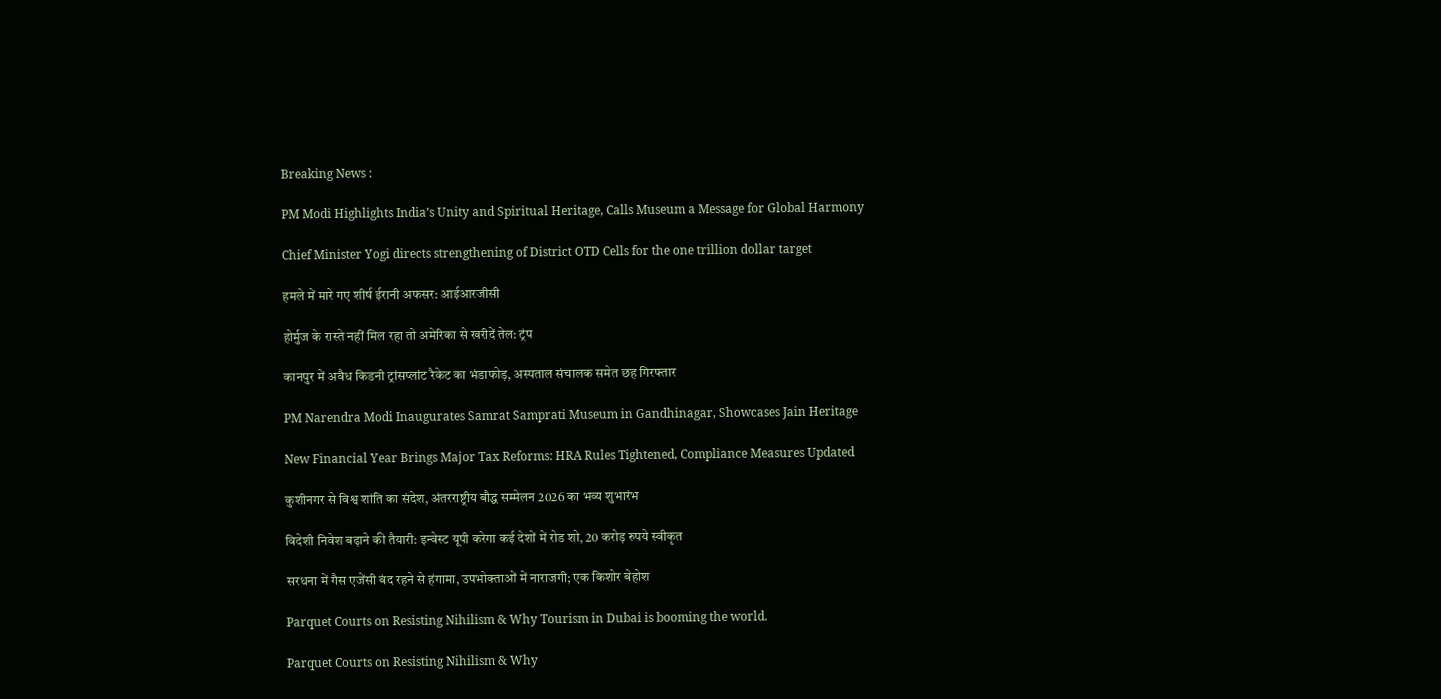Breaking News :

PM Modi Highlights India’s Unity and Spiritual Heritage, Calls Museum a Message for Global Harmony

Chief Minister Yogi directs strengthening of District OTD Cells for the one trillion dollar target

हमले में मारे गए शीर्ष ईरानी अफसर: आईआरजीसी

होर्मुज के रास्ते नहीं मिल रहा तो अमेरिका से खरीदें तेल: ट्रंप

कानपुर में अवैध किडनी ट्रांसप्लांट रैकेट का भंडाफोड़, अस्पताल संचालक समेत छह गिरफ्तार

PM Narendra Modi Inaugurates Samrat Samprati Museum in Gandhinagar, Showcases Jain Heritage

New Financial Year Brings Major Tax Reforms: HRA Rules Tightened, Compliance Measures Updated

कुशीनगर से विश्व शांति का संदेश, अंतरराष्ट्रीय बौद्ध सम्मेलन 2026 का भव्य शुभारंभ

विदेशी निवेश बढ़ाने की तैयारी: इन्वेस्ट यूपी करेगा कई देशों में रोड शो, 20 करोड़ रुपये स्वीकृत

सरधना में गैस एजेंसी बंद रहने से हंगामा, उपभोक्ताओं में नाराजगी; एक किशोर बेहोश

Parquet Courts on Resisting Nihilism & Why Tourism in Dubai is booming the world.

Parquet Courts on Resisting Nihilism & Why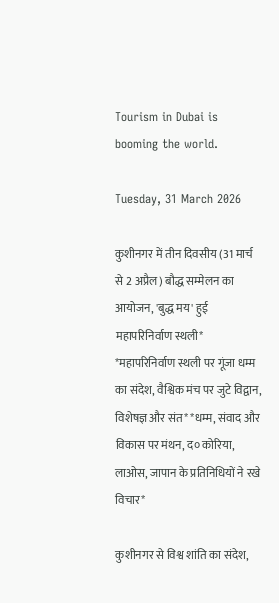Tourism in Dubai is booming the world.

Tuesday, 31 March 2026

कुशीनगर में तीन दिवसीय (31 मार्च से 2 अप्रैल) बौद्ध सम्मेलन का आयोजन, 'बुद्ध मय' हुई महापरिनिर्वाण स्थली* *महापरिनिर्वाण स्थली पर गूंजा धम्म का संदेश, वैश्विक मंच पर जुटे विद्वान, विशेषज्ञ और संत* *धम्म, संवाद और विकास पर मंथन, द० कोरिया, लाओस, जापान के प्रतिनिधियों ने रखे विचार*

कुशीनगर से विश्व शांति का संदेश,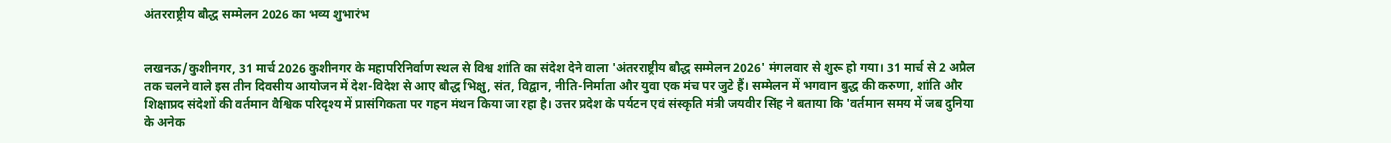अंतरराष्ट्रीय बौद्ध सम्मेलन 2026 का भव्य शुभारंभ


लखनऊ/कुशीनगर, 31 मार्च 2026 कुशीनगर के महापरिनिर्वाण स्थल से विश्व शांति का संदेश देने वाला 'अंतरराष्ट्रीय बौद्ध सम्मेलन 2026' मंगलवार से शुरू हो गया। 31 मार्च से 2 अप्रैल तक चलने वाले इस तीन दिवसीय आयोजन में देश-विदेश से आए बौद्ध भिक्षु, संत, विद्वान, नीति-निर्माता और युवा एक मंच पर जुटे हैं। सम्मेलन में भगवान बुद्ध की करुणा, शांति और शिक्षाप्रद संदेशों की वर्तमान वैश्विक परिदृश्य में प्रासंगिकता पर गहन मंथन किया जा रहा है। उत्तर प्रदेश के पर्यटन एवं संस्कृति मंत्री जयवीर सिंह ने बताया कि 'वर्तमान समय में जब दुनिया के अनेक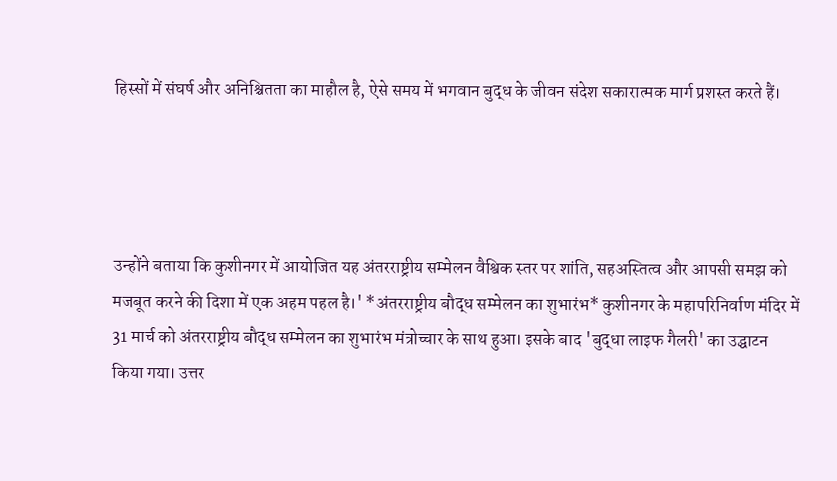हिस्सों में संघर्ष और अनिश्चितता का माहौल है, ऐसे समय में भगवान बुद्ध के जीवन संदेश सकारात्मक मार्ग प्रशस्त करते हैं।




उन्होंने बताया कि कुशीनगर में आयोजित यह अंतरराष्ट्रीय सम्मेलन वैश्विक स्तर पर शांति, सहअस्तित्व और आपसी समझ को मजबूत करने की दिशा में एक अहम पहल है।' *अंतरराष्ट्रीय बौद्ध सम्मेलन का शुभारंभ* कुशीनगर के महापरिनिर्वाण मंदिर में 31 मार्च को अंतरराष्ट्रीय बौद्ध सम्मेलन का शुभारंभ मंत्रोच्चार के साथ हुआ। इसके बाद 'बुद्धा लाइफ गैलरी' का उद्घाटन किया गया। उत्तर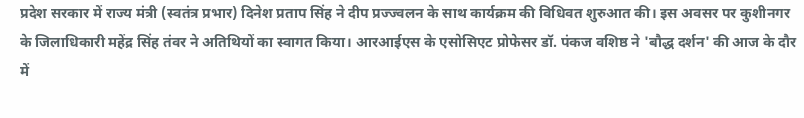प्रदेश सरकार में राज्य मंत्री (स्वतंत्र प्रभार) दिनेश प्रताप सिंह ने दीप प्रज्ज्वलन के साथ कार्यक्रम की विधिवत शुरुआत की। इस अवसर पर कुशीनगर के जिलाधिकारी महेंद्र सिंह तंवर ने अतिथियों का स्वागत किया। आरआईएस के एसोसिएट प्रोफेसर डॉ. पंकज वशिष्ठ ने 'बौद्ध दर्शन' की आज के दौर में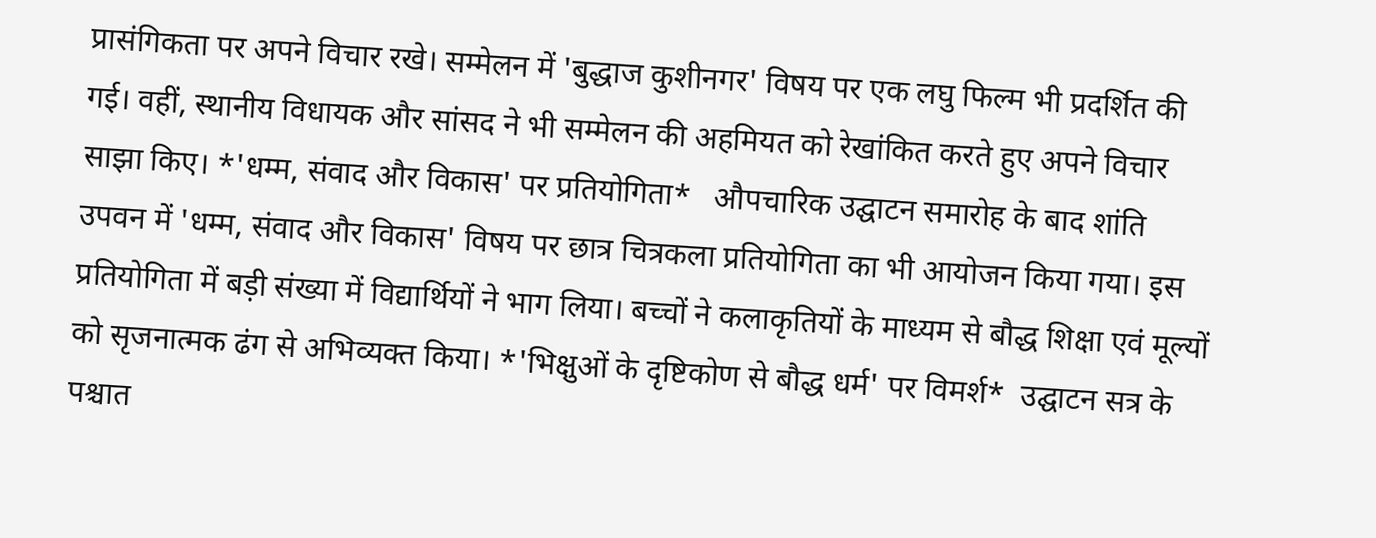प्रासंगिकता पर अपने विचार रखे। सम्मेलन में 'बुद्धाज कुशीनगर' विषय पर एक लघु फिल्म भी प्रदर्शित की गई। वहीं, स्थानीय विधायक और सांसद ने भी सम्मेलन की अहमियत को रेखांकित करते हुए अपने विचार साझा किए। *'धम्म, संवाद और विकास' पर प्रतियोगिता*   औपचारिक उद्घाटन समारोह के बाद शांति उपवन में 'धम्म, संवाद और विकास' विषय पर छात्र चित्रकला प्रतियोगिता का भी आयोजन किया गया। इस प्रतियोगिता में बड़ी संख्या में विद्यार्थियों ने भाग लिया। बच्चों ने कलाकृतियों के माध्यम से बौद्ध शिक्षा एवं मूल्यों को सृजनात्मक ढंग से अभिव्यक्त किया। *'भिक्षुओं के दृष्टिकोण से बौद्ध धर्म' पर विमर्श*  उद्घाटन सत्र के पश्चात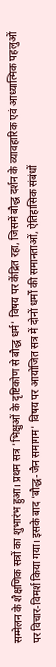सम्मेलन के शैक्षणिक सत्रों का शुभारंभ हुआ। प्रथम सत्र 'भिक्षुओं के दृष्टिकोण से बौद्ध धर्म' विषय पर केंद्रित रहा, जिसमें बौद्ध दर्शन के व्यावहारिक एवं आध्यात्मिक पहलुओं पर विचार-विमर्श किया गया। इसके बाद 'बौद्ध-जैन समागम' विषय पर आयोजित सत्र में दोनों धर्मों की समानताओं, ऐतिहासिक संबंधों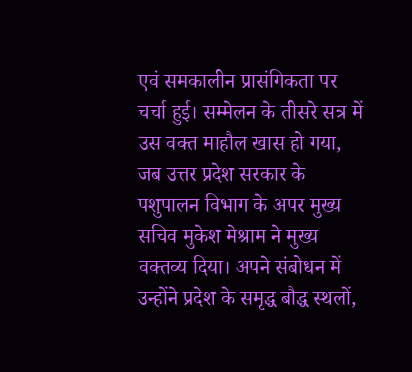एवं समकालीन प्रासंगिकता पर चर्चा हुई। सम्मेलन के तीसरे सत्र में उस वक्त माहौल खास हो गया, जब उत्तर प्रदेश सरकार के पशुपालन विभाग के अपर मुख्य सचिव मुकेश मेश्राम ने मुख्य वक्तव्य दिया। अपने संबोधन में उन्होंने प्रदेश के समृद्ध बौद्ध स्थलों,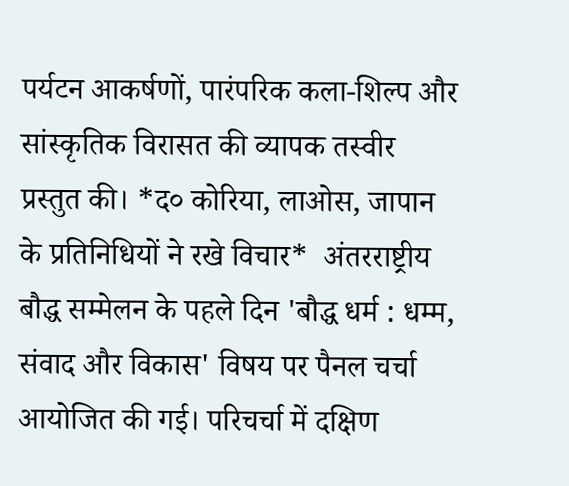पर्यटन आकर्षणों, पारंपरिक कला-शिल्प और सांस्कृतिक विरासत की व्यापक तस्वीर प्रस्तुत की। *द० कोरिया, लाओस, जापान के प्रतिनिधियों ने रखे विचार*  अंतरराष्ट्रीय बौद्ध सम्मेलन के पहले दिन 'बौद्ध धर्म : धम्म, संवाद और विकास' विषय पर पैनल चर्चा आयोजित की गई। परिचर्चा में दक्षिण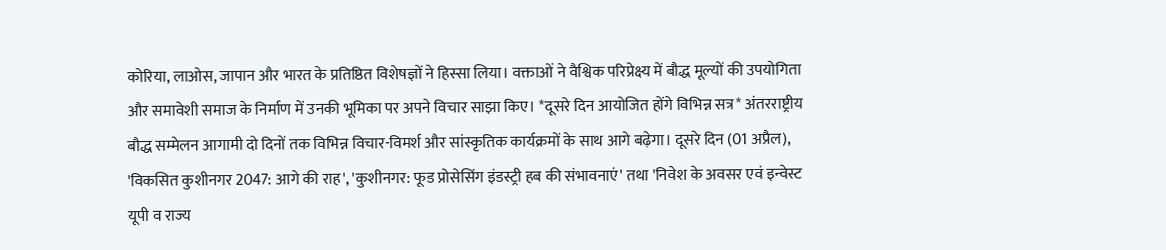कोरिया, लाओस, जापान और भारत के प्रतिष्ठित विशेषज्ञों ने हिस्सा लिया। वक्ताओं ने वैश्विक परिप्रेक्ष्य में बौद्ध मूल्यों की उपयोगिता और समावेशी समाज के निर्माण में उनकी भूमिका पर अपने विचार साझा किए। *दूसरे दिन आयोजित होंगे विभिन्न सत्र* अंतरराष्ट्रीय बौद्ध सम्मेलन आगामी दो दिनों तक विभिन्न विचार-विमर्श और सांस्कृतिक कार्यक्रमों के साथ आगे बढ़ेगा। दूसरे दिन (01 अप्रैल), 'विकसित कुशीनगर 2047: आगे की राह', 'कुशीनगर: फूड प्रोसेसिंग इंडस्ट्री हब की संभावनाएं' तथा 'निवेश के अवसर एवं इन्वेस्ट यूपी व राज्य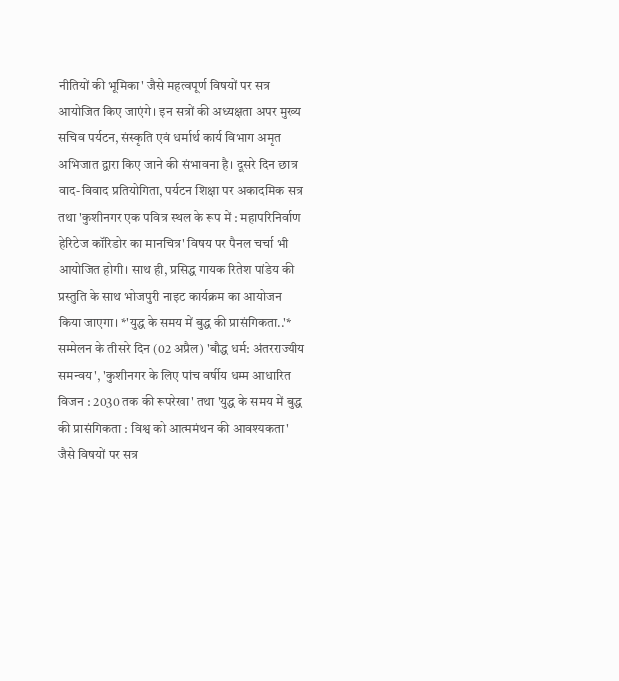नीतियों की भूमिका' जैसे महत्वपूर्ण विषयों पर सत्र आयोजित किए जाएंगे। इन सत्रों की अध्यक्षता अपर मुख्य सचिव पर्यटन, संस्कृति एवं धर्मार्थ कार्य विभाग अमृत अभिजात द्वारा किए जाने की संभावना है। दूसरे दिन छात्र वाद-विवाद प्रतियोगिता, पर्यटन शिक्षा पर अकादमिक सत्र तथा 'कुशीनगर एक पवित्र स्थल के रूप में : महापरिनिर्वाण हेरिटेज कॉरिडोर का मानचित्र' विषय पर पैनल चर्चा भी आयोजित होगी। साथ ही, प्रसिद्ध गायक रितेश पांडेय की प्रस्तुति के साथ भोजपुरी नाइट कार्यक्रम का आयोजन किया जाएगा। *'युद्ध के समय में बुद्ध की प्रासंगिकता..'* सम्मेलन के तीसरे दिन (02 अप्रैल) 'बौद्ध धर्म: अंतरराज्यीय समन्वय', 'कुशीनगर के लिए पांच वर्षीय धम्म आधारित विजन : 2030 तक की रूपरेखा' तथा 'युद्ध के समय में बुद्ध की प्रासंगिकता : विश्व को आत्ममंथन की आवश्यकता' जैसे विषयों पर सत्र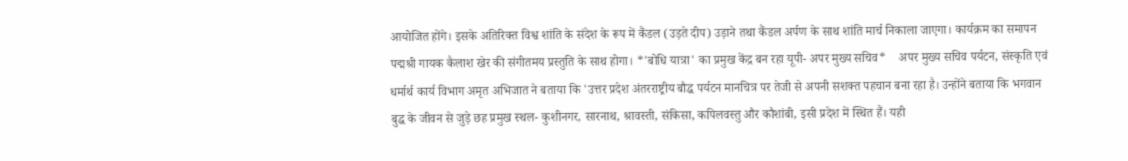आयोजित होंगे। इसके अतिरिक्त विश्व शांति के संदेश के रूप में कैंडल (उड़ते दीप) उड़ाने तथा कैंडल अर्पण के साथ शांति मार्च निकाला जाएगा। कार्यक्रम का समापन पद्मश्री गायक कैलाश खेर की संगीतमय प्रस्तुति के साथ होगा। *'बोधि यात्रा' का प्रमुख केंद्र बन रहा यूपी- अपर मुख्य सचिव*    अपर मुख्य सचिव पर्यटन, संस्कृति एवं धर्मार्थ कार्य विभाग अमृत अभिजात ने बताया कि 'उत्तर प्रदेश अंतरराष्ट्रीय बौद्ध पर्यटन मानचित्र पर तेजी से अपनी सशक्त पहचान बना रहा है। उन्होंने बताया कि भगवान बुद्ध के जीवन से जुड़े छह प्रमुख स्थल- कुशीनगर, सारनाथ, श्रावस्ती, संकिसा, कपिलवस्तु और कौशांबी, इसी प्रदेश में स्थित हैं। यही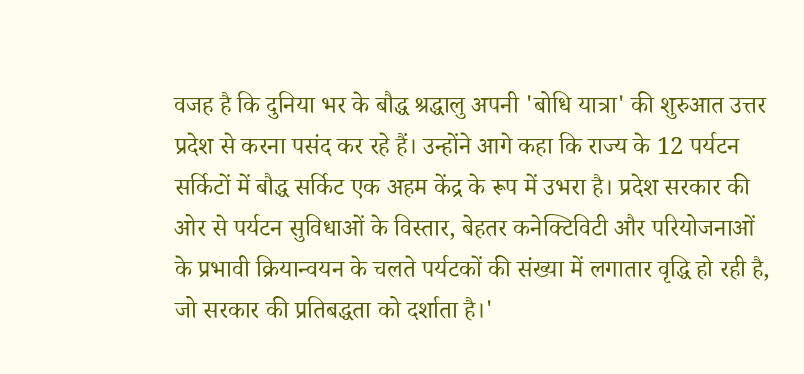वजह है कि दुनिया भर के बौद्ध श्रद्धालु अपनी 'बोधि यात्रा' की शुरुआत उत्तर प्रदेश से करना पसंद कर रहे हैं। उन्होंने आगे कहा कि राज्य के 12 पर्यटन सर्किटों में बौद्ध सर्किट एक अहम केंद्र के रूप में उभरा है। प्रदेश सरकार की ओर से पर्यटन सुविधाओं के विस्तार, बेहतर कनेक्टिविटी और परियोजनाओं के प्रभावी क्रियान्वयन के चलते पर्यटकों की संख्या में लगातार वृद्धि हो रही है, जो सरकार की प्रतिबद्धता को दर्शाता है।'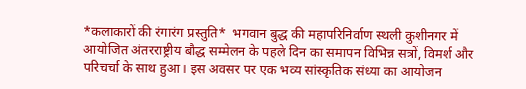*कलाकारों की रंगारंग प्रस्तुति*  भगवान बुद्ध की महापरिनिर्वाण स्थली कुशीनगर में आयोजित अंतरराष्ट्रीय बौद्ध सम्मेलन के पहले दिन का समापन विभिन्न सत्रों, विमर्श और परिचर्चा के साथ हुआ। इस अवसर पर एक भव्य सांस्कृतिक संध्या का आयोजन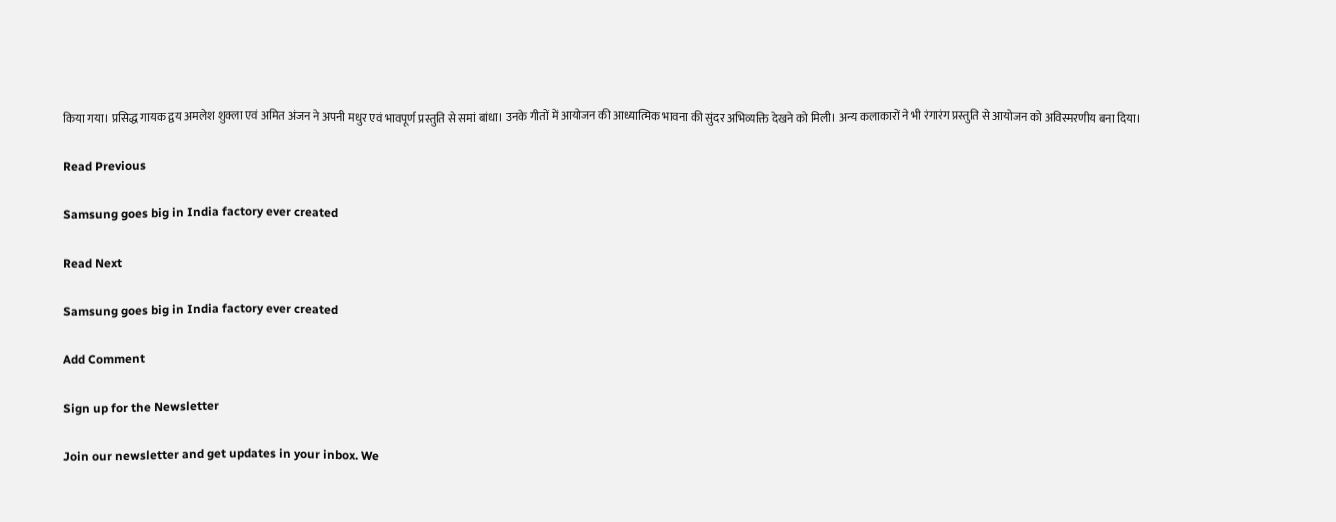किया गया। प्रसिद्ध गायक द्वय अमलेश शुक्ला एवं अमित अंजन ने अपनी मधुर एवं भावपूर्ण प्रस्तुति से समां बांधा। उनके गीतों में आयोजन की आध्यात्मिक भावना की सुंदर अभिव्यक्ति देखने को मिली। अन्य कलाकारों ने भी रंगारंग प्रस्तुति से आयोजन को अविस्मरणीय बना दिया।

Read Previous

Samsung goes big in India factory ever created

Read Next

Samsung goes big in India factory ever created

Add Comment

Sign up for the Newsletter

Join our newsletter and get updates in your inbox. We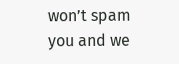won’t spam you and we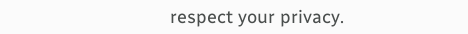respect your privacy.